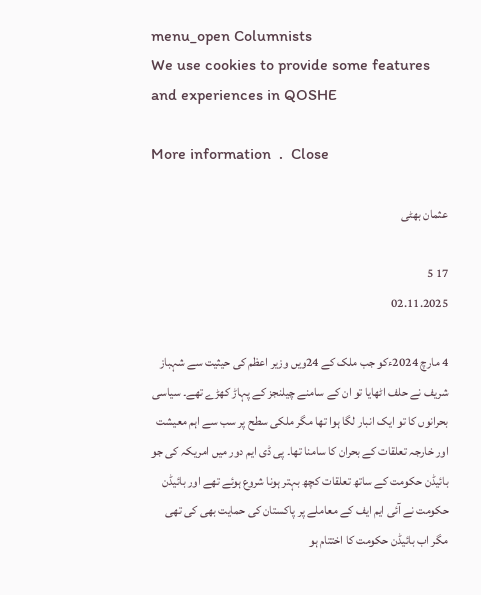menu_open Columnists
We use cookies to provide some features and experiences in QOSHE

More information  .  Close

عثمان بھٹی

17 5
02.11.2025

4 مارچ 2024ءکو جب ملک کے 24ویں وزیر اعظم کی حیثیت سے شہباز شریف نے حلف اٹھایا تو ان کے سامنے چیلنجز کے پہاڑ کھڑے تھے۔ سیاسی بحرانوں کا تو ایک انبار لگا ہوا تھا مگر ملکی سطح پر سب سے اہم معیشت اور خارجہ تعلقات کے بحران کا سامنا تھا۔ پی ڈی ایم دور میں امریکہ کی جو بائیڈن حکومت کے ساتھ تعلقات کچھ بہتر ہونا شروع ہوئے تھے اور بائیڈن حکومت نے آئی ایم ایف کے معاملے پر پاکستان کی حمایت بھی کی تھی مگر اب بائیڈن حکومت کا اختتام ہو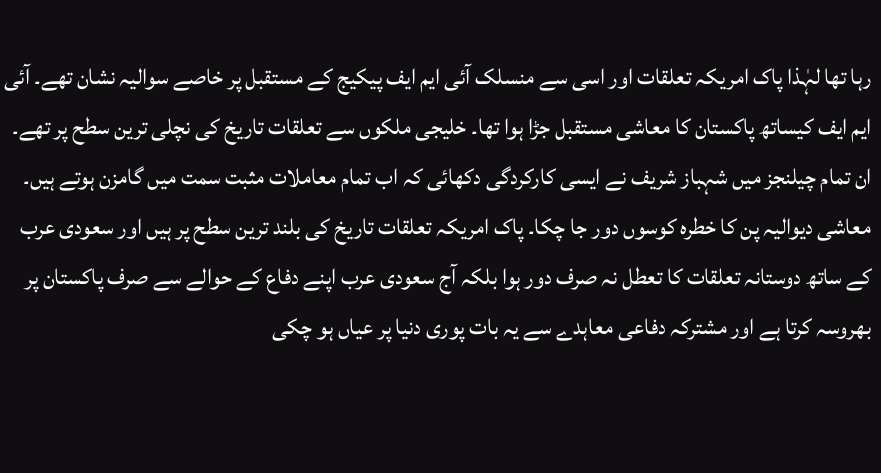رہا تھا لہٰذا پاک امریکہ تعلقات اور اسی سے منسلک آئی ایم ایف پیکیج کے مستقبل پر خاصے سوالیہ نشان تھے۔ آئی ایم ایف کیساتھ پاکستان کا معاشی مستقبل جڑا ہوا تھا۔ خلیجی ملکوں سے تعلقات تاریخ کی نچلی ترین سطح پر تھے۔ ان تمام چیلنجز میں شہباز شریف نے ایسی کارکردگی دکھائی کہ اب تمام معاملات مثبت سمت میں گامزن ہوتے ہیں۔ معاشی دیوالیہ پن کا خطرہ کوسوں دور جا چکا۔ پاک امریکہ تعلقات تاریخ کی بلند ترین سطح پر ہیں اور سعودی عرب کے ساتھ دوستانہ تعلقات کا تعطل نہ صرف دور ہوا بلکہ آج سعودی عرب اپنے دفاع کے حوالے سے صرف پاکستان پر بھروسہ کرتا ہے اور مشترکہ دفاعی معاہدے سے یہ بات پوری دنیا پر عیاں ہو چکی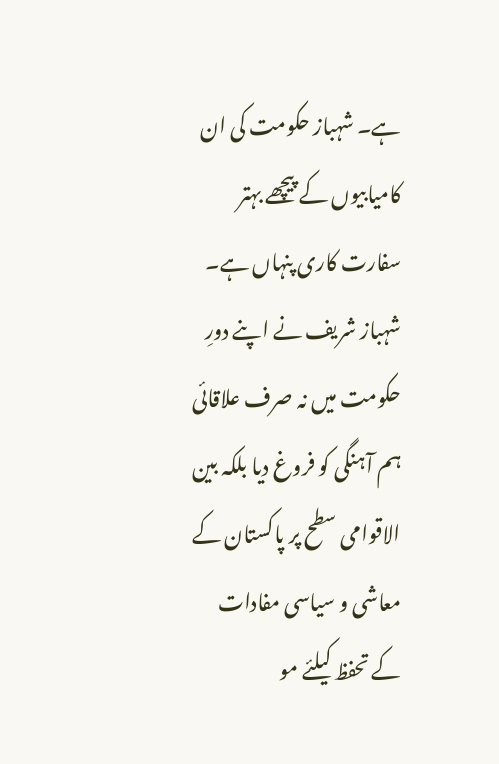ہے۔ شہباز حکومت کی ان کامیابیوں کے پیچھے بہتر سفارت کاری پنہاں ہے۔ شہباز شریف نے اپنے دورِ حکومت میں نہ صرف علاقائی ہم آہنگی کو فروغ دیا بلکہ بین الاقوامی سطح پر پاکستان کے معاشی و سیاسی مفادات کے تحفظ کیلئے مو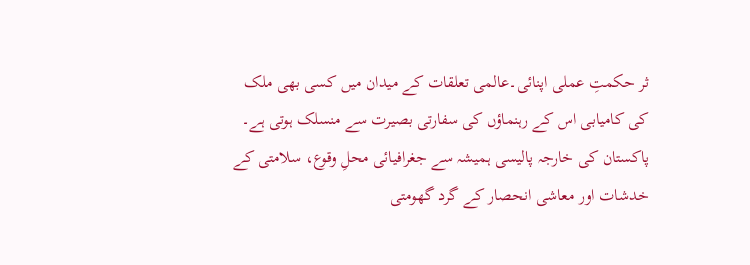ثر حکمتِ عملی اپنائی۔عالمی تعلقات کے میدان میں کسی بھی ملک کی کامیابی اس کے رہنماؤں کی سفارتی بصیرت سے منسلک ہوتی ہے۔ پاکستان کی خارجہ پالیسی ہمیشہ سے جغرافیائی محلِ وقوع، سلامتی کے خدشات اور معاشی انحصار کے گرد گھومتی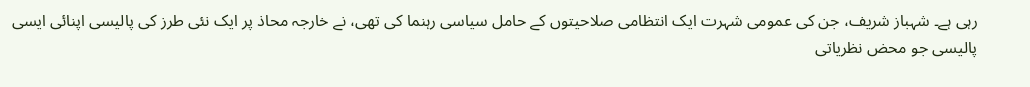رہی ہے۔ شہباز شریف، جن کی عمومی شہرت ایک انتظامی صلاحیتوں کے حامل سیاسی رہنما کی تھی، نے خارجہ محاذ پر ایک نئی طرز کی پالیسی اپنائی ایسی پالیسی جو محض نظریاتی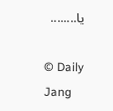یا........

© Daily Jang